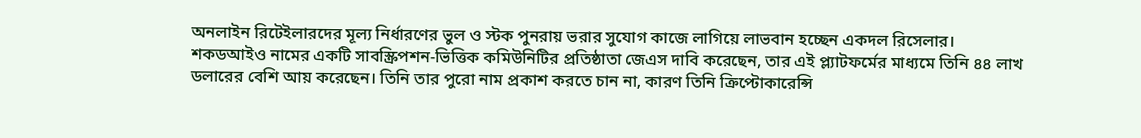অনলাইন রিটেইলারদের মূল্য নির্ধারণের ভুল ও স্টক পুনরায় ভরার সুযোগ কাজে লাগিয়ে লাভবান হচ্ছেন একদল রিসেলার। শকডআইও নামের একটি সাবস্ক্রিপশন-ভিত্তিক কমিউনিটির প্রতিষ্ঠাতা জেএস দাবি করেছেন, তার এই প্ল্যাটফর্মের মাধ্যমে তিনি ৪৪ লাখ ডলারের বেশি আয় করেছেন। তিনি তার পুরো নাম প্রকাশ করতে চান না, কারণ তিনি ক্রিপ্টোকারেন্সি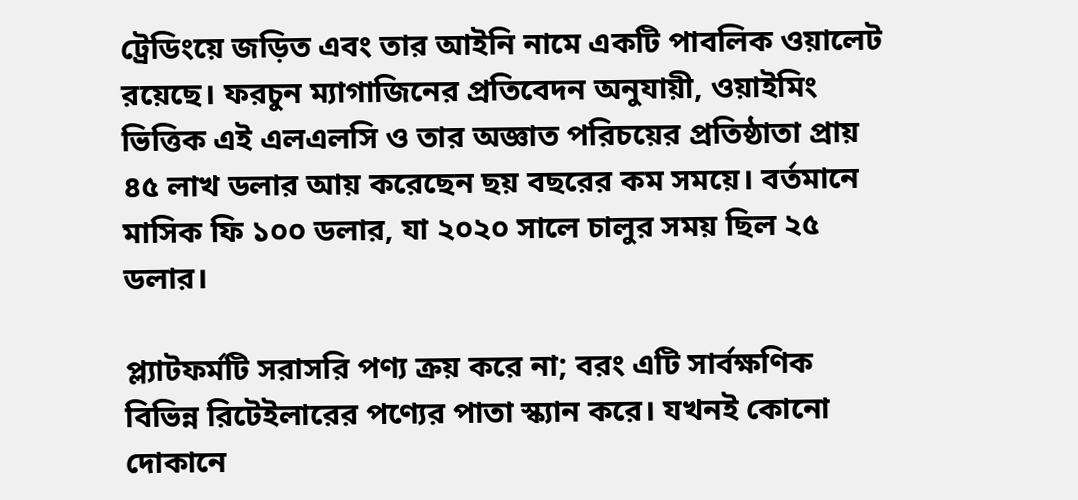ট্রেডিংয়ে জড়িত এবং তার আইনি নামে একটি পাবলিক ওয়ালেট রয়েছে। ফরচুন ম্যাগাজিনের প্রতিবেদন অনুযায়ী, ওয়াইমিং ভিত্তিক এই এলএলসি ও তার অজ্ঞাত পরিচয়ের প্রতিষ্ঠাতা প্রায় ৪৫ লাখ ডলার আয় করেছেন ছয় বছরের কম সময়ে। বর্তমানে মাসিক ফি ১০০ ডলার, যা ২০২০ সালে চালুর সময় ছিল ২৫ ডলার।

প্ল্যাটফর্মটি সরাসরি পণ্য ক্রয় করে না; বরং এটি সার্বক্ষণিক বিভিন্ন রিটেইলারের পণ্যের পাতা স্ক্যান করে। যখনই কোনো দোকানে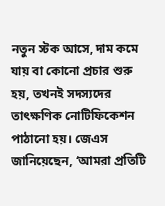নতুন স্টক আসে, দাম কমে যায় বা কোনো প্রচার শুরু হয়, তখনই সদস্যদের তাৎক্ষণিক নোটিফিকেশন পাঠানো হয়। জেএস জানিয়েছেন, ‘আমরা প্রতিটি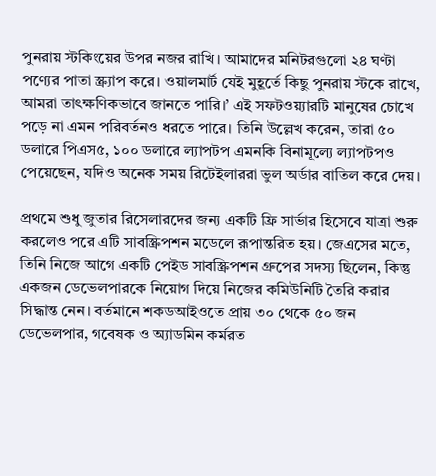পুনরায় স্টকিংয়ের উপর নজর রাখি। আমাদের মনিটরগুলো ২৪ ঘণ্টা পণ্যের পাতা স্ক্র্যাপ করে। ওয়ালমার্ট যেই মুহূর্তে কিছু পুনরায় স্টকে রাখে, আমরা তাৎক্ষণিকভাবে জানতে পারি।’ এই সফটওয়্যারটি মানুষের চোখে পড়ে না এমন পরিবর্তনও ধরতে পারে। তিনি উল্লেখ করেন, তারা ৫০ ডলারে পিএস৫, ১০০ ডলারে ল্যাপটপ এমনকি বিনামূল্যে ল্যাপটপও পেয়েছেন, যদিও অনেক সময় রিটেইলাররা ভুল অর্ডার বাতিল করে দেয়।

প্রথমে শুধু জুতার রিসেলারদের জন্য একটি ফ্রি সার্ভার হিসেবে যাত্রা শুরু করলেও পরে এটি সাবস্ক্রিপশন মডেলে রূপান্তরিত হয়। জেএসের মতে, তিনি নিজে আগে একটি পেইড সাবস্ক্রিপশন গ্রুপের সদস্য ছিলেন, কিন্তু একজন ডেভেলপারকে নিয়োগ দিয়ে নিজের কমিউনিটি তৈরি করার সিদ্ধান্ত নেন। বর্তমানে শকডআইওতে প্রায় ৩০ থেকে ৫০ জন ডেভেলপার, গবেষক ও অ্যাডমিন কর্মরত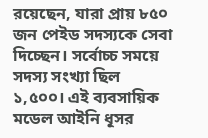রয়েছেন, যারা প্রায় ৮৫০ জন পেইড সদস্যকে সেবা দিচ্ছেন। সর্বোচ্চ সময়ে সদস্য সংখ্যা ছিল ১,৫০০। এই ব্যবসায়িক মডেল আইনি ধূসর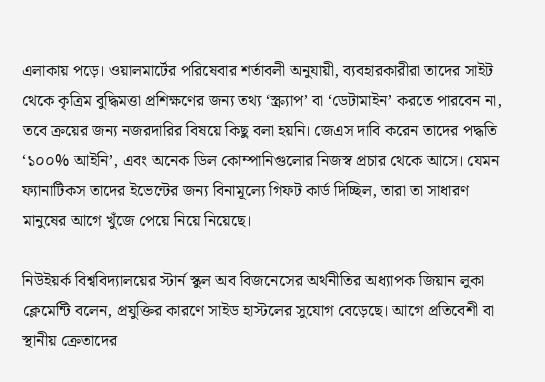এলাকায় পড়ে। ওয়ালমার্টের পরিষেবার শর্তাবলী অনুযায়ী, ব্যবহারকারীরা তাদের সাইট থেকে কৃত্রিম বুদ্ধিমত্তা প্রশিক্ষণের জন্য তথ্য ‘স্ক্র্যাপ’ বা ‘ডেটামাইন’ করতে পারবেন না, তবে ক্রয়ের জন্য নজরদারির বিষয়ে কিছু বলা হয়নি। জেএস দাবি করেন তাদের পদ্ধতি ‘১০০% আইনি’, এবং অনেক ডিল কোম্পানিগুলোর নিজস্ব প্রচার থেকে আসে। যেমন ফ্যানাটিকস তাদের ইভেন্টের জন্য বিনামূল্যে গিফট কার্ড দিচ্ছিল, তারা তা সাধারণ মানুষের আগে খুঁজে পেয়ে নিয়ে নিয়েছে।

নিউইয়র্ক বিশ্ববিদ্যালয়ের স্টার্ন স্কুল অব বিজনেসের অর্থনীতির অধ্যাপক জিয়ান লুকা ক্লেমেন্টি বলেন, প্রযুক্তির কারণে সাইড হাস্টলের সুযোগ বেড়েছে। আগে প্রতিবেশী বা স্থানীয় ক্রেতাদের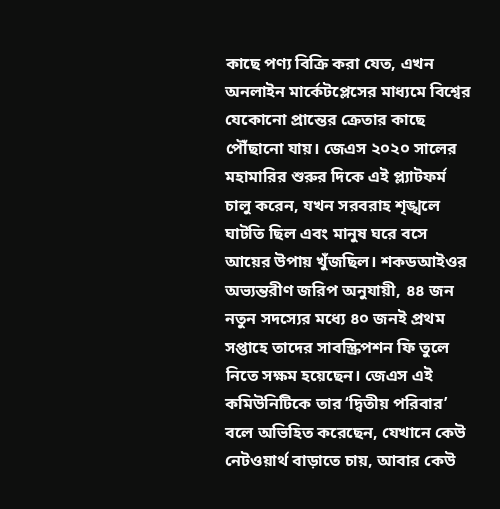কাছে পণ্য বিক্রি করা যেত, এখন অনলাইন মার্কেটপ্লেসের মাধ্যমে বিশ্বের যেকোনো প্রান্তের ক্রেতার কাছে পৌঁছানো যায়। জেএস ২০২০ সালের মহামারির শুরুর দিকে এই প্ল্যাটফর্ম চালু করেন, যখন সরবরাহ শৃঙ্খলে ঘাটতি ছিল এবং মানুষ ঘরে বসে আয়ের উপায় খুঁজছিল। শকডআইওর অভ্যন্তরীণ জরিপ অনুযায়ী, ৪৪ জন নতুন সদস্যের মধ্যে ৪০ জনই প্রথম সপ্তাহে তাদের সাবস্ক্রিপশন ফি তুলে নিতে সক্ষম হয়েছেন। জেএস এই কমিউনিটিকে তার ‘দ্বিতীয় পরিবার’ বলে অভিহিত করেছেন, যেখানে কেউ নেটওয়ার্থ বাড়াতে চায়, আবার কেউ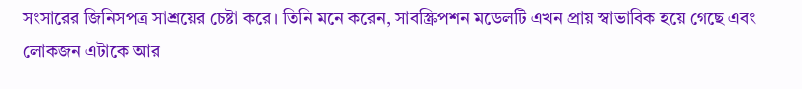সংসারের জিনিসপত্র সাশ্রয়ের চেষ্টা করে। তিনি মনে করেন, সাবস্ক্রিপশন মডেলটি এখন প্রায় স্বাভাবিক হয়ে গেছে এবং লোকজন এটাকে আর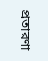প্রতারণা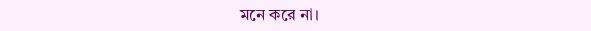মনে করে না।